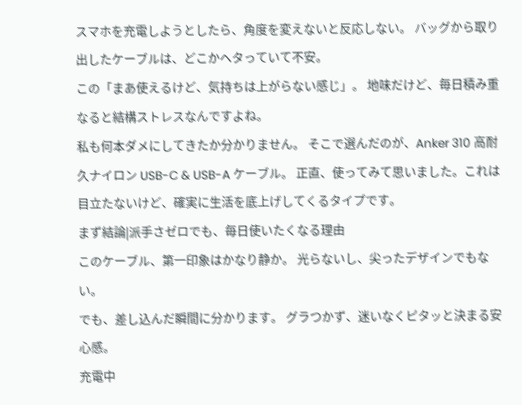スマホを充電しようとしたら、角度を変えないと反応しない。 バッグから取り出したケーブルは、どこかヘタっていて不安。
この「まあ使えるけど、気持ちは上がらない感じ」。 地味だけど、毎日積み重なると結構ストレスなんですよね。
私も何本ダメにしてきたか分かりません。 そこで選んだのが、Anker 310 高耐久ナイロン USB-C & USB-A ケーブル。 正直、使ってみて思いました。これは目立たないけど、確実に生活を底上げしてくるタイプです。
まず結論|派手さゼロでも、毎日使いたくなる理由
このケーブル、第一印象はかなり静か。 光らないし、尖ったデザインでもない。
でも、差し込んだ瞬間に分かります。 グラつかず、迷いなくピタッと決まる安心感。
充電中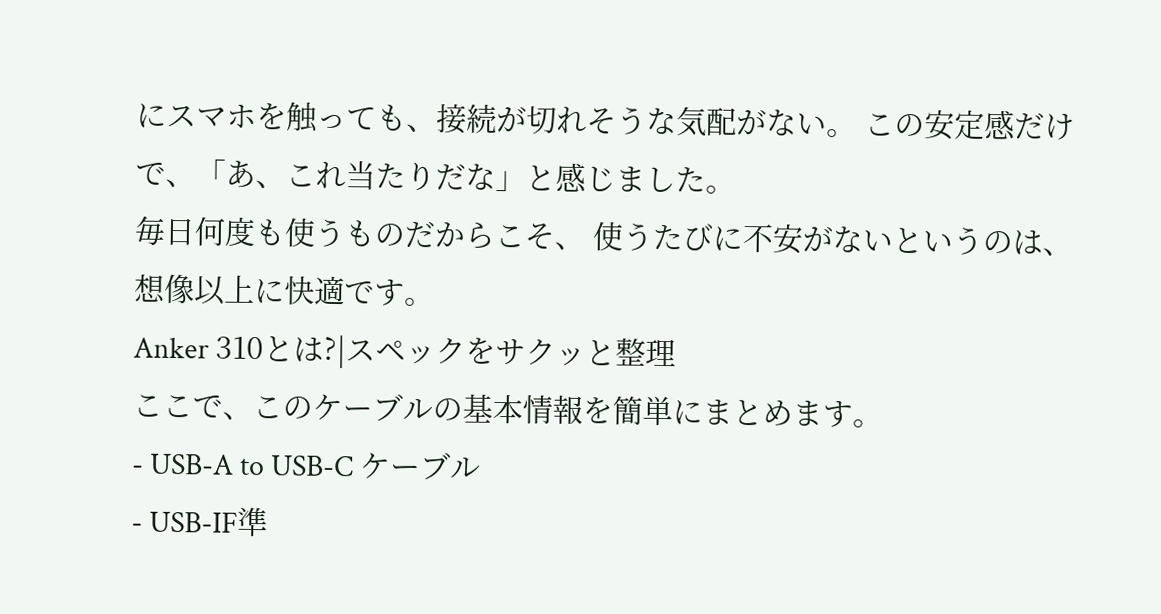にスマホを触っても、接続が切れそうな気配がない。 この安定感だけで、「あ、これ当たりだな」と感じました。
毎日何度も使うものだからこそ、 使うたびに不安がないというのは、想像以上に快適です。
Anker 310とは?|スペックをサクッと整理
ここで、このケーブルの基本情報を簡単にまとめます。
- USB-A to USB-C ケーブル
- USB-IF準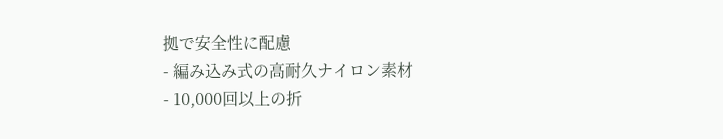拠で安全性に配慮
- 編み込み式の高耐久ナイロン素材
- 10,000回以上の折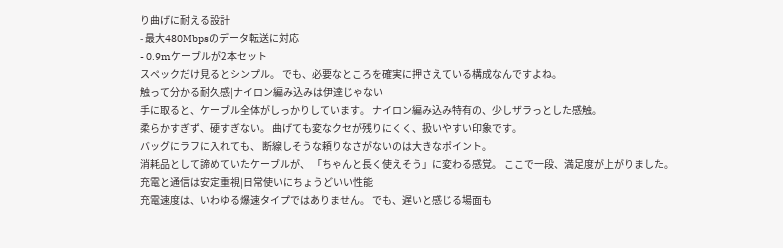り曲げに耐える設計
- 最大480Mbpsのデータ転送に対応
- 0.9mケーブルが2本セット
スペックだけ見るとシンプル。 でも、必要なところを確実に押さえている構成なんですよね。
触って分かる耐久感|ナイロン編み込みは伊達じゃない
手に取ると、ケーブル全体がしっかりしています。 ナイロン編み込み特有の、少しザラっとした感触。
柔らかすぎず、硬すぎない。 曲げても変なクセが残りにくく、扱いやすい印象です。
バッグにラフに入れても、 断線しそうな頼りなさがないのは大きなポイント。
消耗品として諦めていたケーブルが、 「ちゃんと長く使えそう」に変わる感覚。 ここで一段、満足度が上がりました。
充電と通信は安定重視|日常使いにちょうどいい性能
充電速度は、いわゆる爆速タイプではありません。 でも、遅いと感じる場面も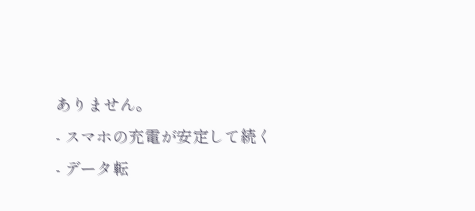ありません。
- スマホの充電が安定して続く
- データ転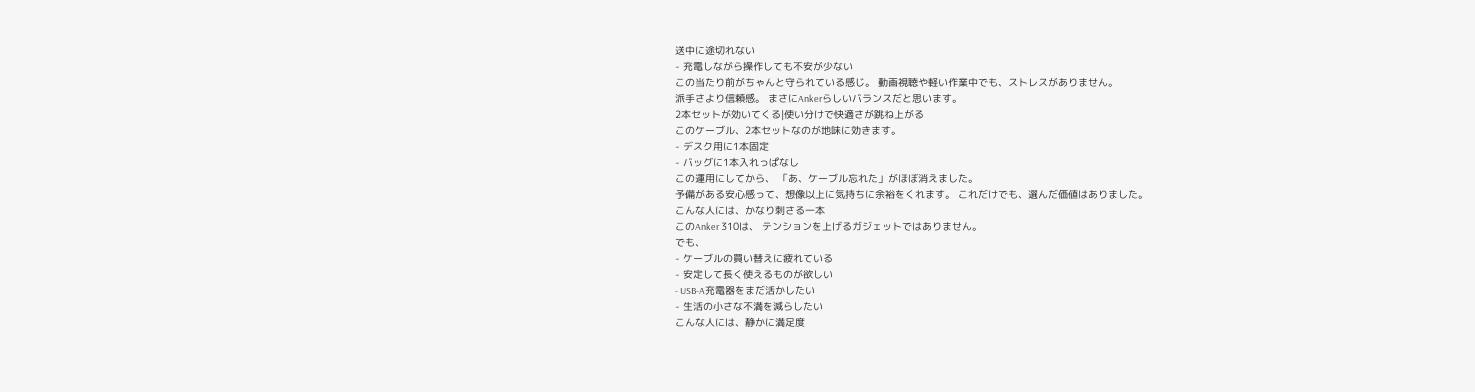送中に途切れない
- 充電しながら操作しても不安が少ない
この当たり前がちゃんと守られている感じ。 動画視聴や軽い作業中でも、ストレスがありません。
派手さより信頼感。 まさにAnkerらしいバランスだと思います。
2本セットが効いてくる|使い分けで快適さが跳ね上がる
このケーブル、2本セットなのが地味に効きます。
- デスク用に1本固定
- バッグに1本入れっぱなし
この運用にしてから、 「あ、ケーブル忘れた」がほぼ消えました。
予備がある安心感って、想像以上に気持ちに余裕をくれます。 これだけでも、選んだ価値はありました。
こんな人には、かなり刺さる一本
このAnker 310は、 テンションを上げるガジェットではありません。
でも、
- ケーブルの買い替えに疲れている
- 安定して長く使えるものが欲しい
- USB-A充電器をまだ活かしたい
- 生活の小さな不満を減らしたい
こんな人には、静かに満足度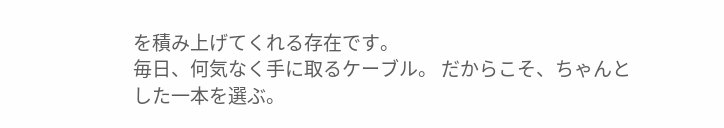を積み上げてくれる存在です。
毎日、何気なく手に取るケーブル。 だからこそ、ちゃんとした一本を選ぶ。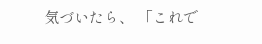気づいたら、 「これで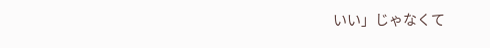いい」じゃなくて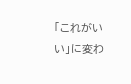「これがいい」に変わ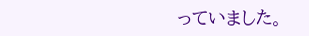っていました。